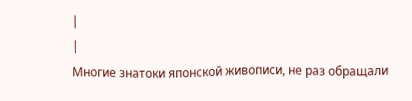|
|
Многие знатоки японской живописи, не раз обращали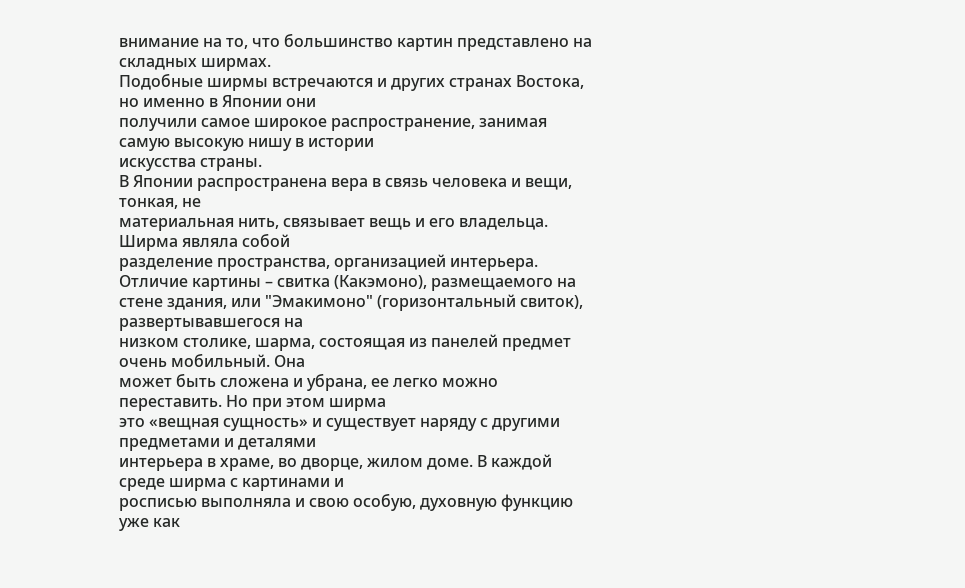внимание на то, что большинство картин представлено на складных ширмах.
Подобные ширмы встречаются и других странах Востока, но именно в Японии они
получили самое широкое распространение, занимая самую высокую нишу в истории
искусства страны.
В Японии распространена вера в связь человека и вещи, тонкая, не
материальная нить, связывает вещь и его владельца. Ширма являла собой
разделение пространства, организацией интерьера.
Отличие картины – свитка (Какэмоно), размещаемого на
стене здания, или "Эмакимоно" (горизонтальный свиток), развертывавшегося на
низком столике, шарма, состоящая из панелей предмет очень мобильный. Она
может быть сложена и убрана, ее легко можно переставить. Но при этом ширма
это «вещная сущность» и существует наряду с другими предметами и деталями
интерьера в храме, во дворце, жилом доме. В каждой среде ширма с картинами и
росписью выполняла и свою особую, духовную функцию уже как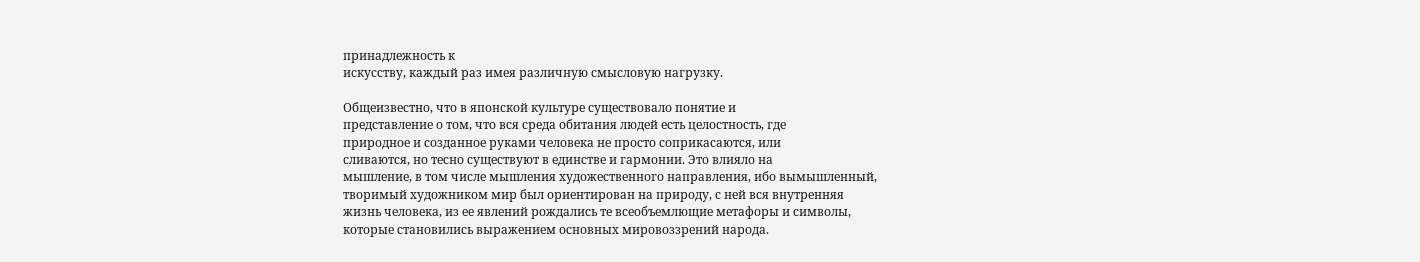принадлежность к
искусству, каждый раз имея различную смысловую нагрузку.

Общеизвестно, что в японской культуре существовало понятие и
представление о том, что вся среда обитания людей есть целостность, где
природное и созданное руками человека не просто соприкасаются, или
сливаются, но тесно существуют в единстве и гармонии. Это влияло на
мышление, в том числе мышления художественного направления, ибо вымышленный,
творимый художником мир был ориентирован на природу, с ней вся внутренняя
жизнь человека, из ее явлений рождались те всеобъемлющие метафоры и символы,
которые становились выражением основных мировоззрений народа.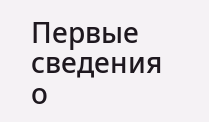Первые сведения о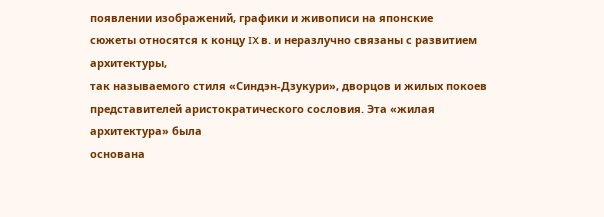появлении изображений, графики и живописи на японские
сюжеты относятся к концу IX в. и неразлучно связаны с развитием архитектуры,
так называемого стиля «Синдэн-Дзукури», дворцов и жилых покоев
представителей аристократического сословия. Эта «жилая архитектура» была
основана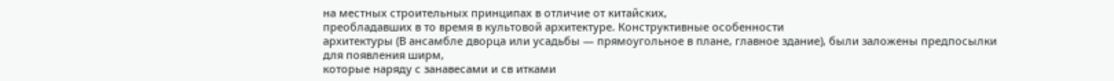на местных строительных принципах в отличие от китайских,
преобладавших в то время в культовой архитектуре. Конструктивные особенности
архитектуры (В ансамбле дворца или усадьбы — прямоугольное в плане, главное здание), были заложены предпосылки для появления ширм,
которые наряду с занавесами и св итками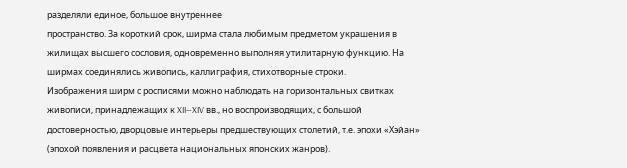разделяли единое, большое внутреннее
пространство. За короткий срок, ширма стала любимым предметом украшения в
жилищах высшего сословия, одновременно выполняя утилитарную функцию. На
ширмах соединялись живопись, каллиграфия, стихотворные строки.
Изображения ширм с росписями можно наблюдать на горизонтальных свитках
живописи, принадлежащих к XII—XIV вв., но воспроизводящих, с большой
достоверностью, дворцовые интерьеры предшествующих столетий, т.е. эпохи «Хэйан»
(эпохой появления и расцвета национальных японских жанров).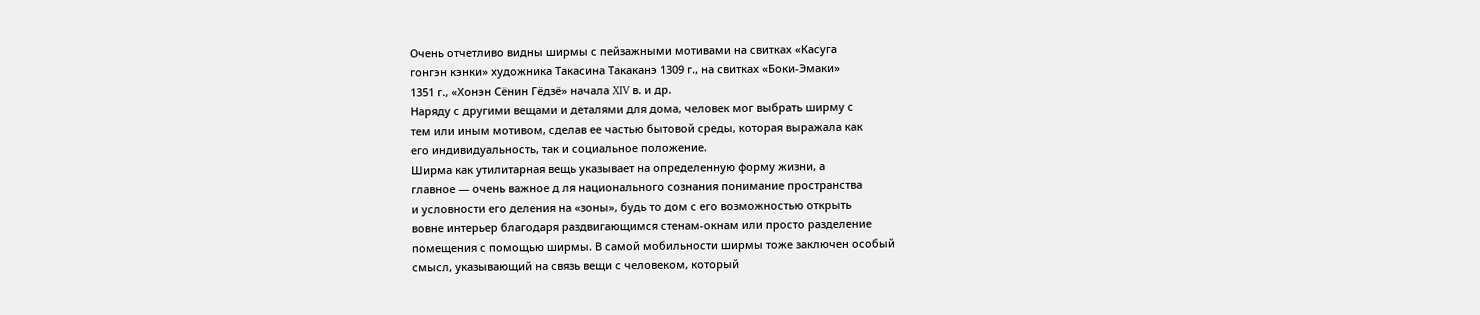Очень отчетливо видны ширмы с пейзажными мотивами на свитках «Касуга
гонгэн кэнки» художника Такасина Такаканэ 1309 г., на свитках «Боки-Эмаки»
1351 г., «Хонэн Сёнин Гёдзё» начала XIV в. и др.
Наряду с другими вещами и деталями для дома, человек мог выбрать ширму с
тем или иным мотивом, сделав ее частью бытовой среды, которая выражала как
его индивидуальность, так и социальное положение.
Ширма как утилитарная вещь указывает на определенную форму жизни, а
главное — очень важное д ля национального сознания понимание пространства
и условности его деления на «зоны», будь то дом с его возможностью открыть
вовне интерьер благодаря раздвигающимся стенам-окнам или просто разделение
помещения с помощью ширмы. В самой мобильности ширмы тоже заключен особый
смысл, указывающий на связь вещи с человеком, который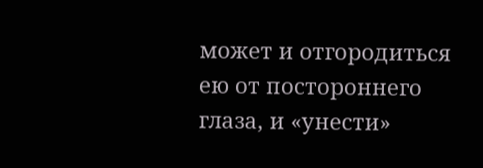может и отгородиться
ею от постороннего глаза, и «унести»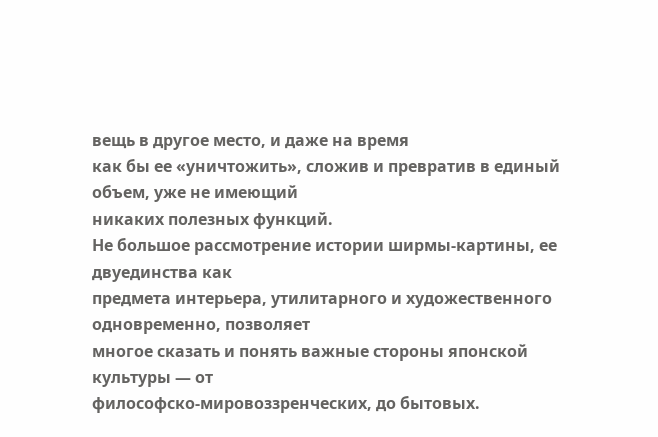вещь в другое место, и даже на время
как бы ее «уничтожить», сложив и превратив в единый объем, уже не имеющий
никаких полезных функций.
Не большое рассмотрение истории ширмы-картины, ее двуединства как
предмета интерьера, утилитарного и художественного одновременно, позволяет
многое сказать и понять важные стороны японской культуры — от
философско-мировоззренческих, до бытовых.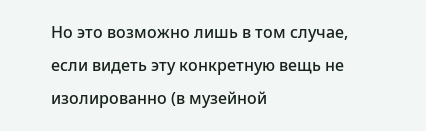Но это возможно лишь в том случае,
если видеть эту конкретную вещь не изолированно (в музейной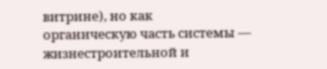витрине), но как
органическую часть системы — жизнестроительной и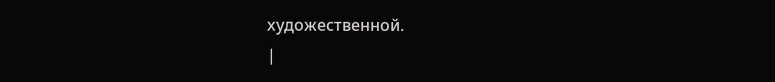художественной.
|